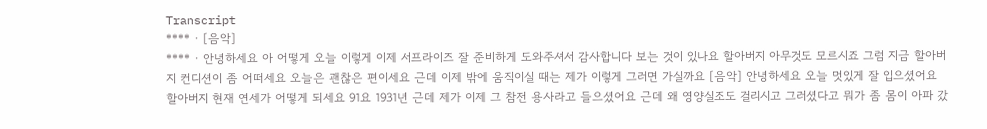Transcript
**** · [음악]
**** · 안녕하세요 아 어떻게 오늘 이렇게 이제 서프라이즈 잘 준비하게 도와주셔서 감사합니다 보는 것이 있나요 할아버지 아무것도 모르시죠 그럼 지금 할아버지 컨디션이 좀 어떠세요 오늘은 괜찮은 편이세요 근데 이제 밖에 움직이실 때는 제가 이렇게 그러면 가실까요 [음악] 안녕하세요 오늘 멋있게 잘 입으셨어요 할아버지 현재 연세가 어떻게 되세요 91요 1931년 근데 제가 이제 그 참전 용사라고 들으셨어요 근데 왜 영양실조도 걸리시고 그러셨다고 뭐가 좀 몸이 아파 갔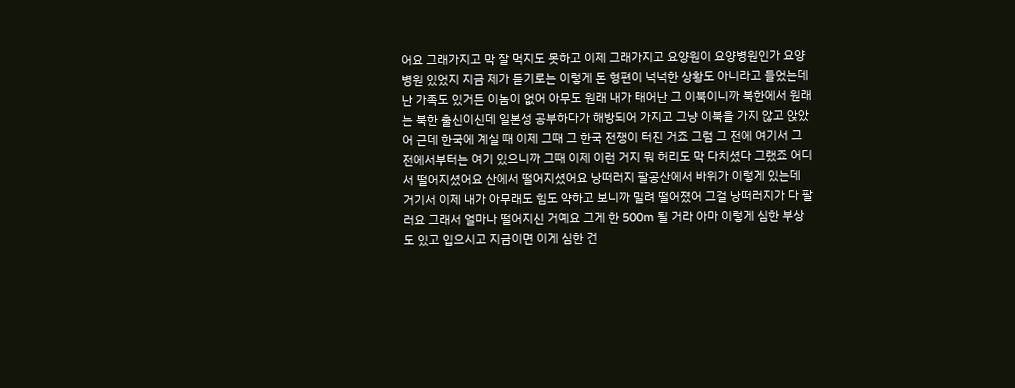어요 그래가지고 막 잘 먹지도 못하고 이제 그래가지고 요양원이 요양병원인가 요양병원 있었지 지금 제가 듣기로는 이렇게 돈 형편이 넉넉한 상황도 아니라고 들었는데 난 가족도 있거든 이놈이 없어 아무도 원래 내가 태어난 그 이북이니까 북한에서 원래는 북한 출신이신데 일본성 공부하다가 해방되어 가지고 그냥 이북을 가지 않고 앉았어 근데 한국에 계실 때 이제 그때 그 한국 전쟁이 터진 거죠 그럼 그 전에 여기서 그 전에서부터는 여기 있으니까 그때 이제 이런 거지 뭐 허리도 막 다치셨다 그랬죠 어디서 떨어지셨어요 산에서 떨어지셨어요 낭떠러지 팔공산에서 바위가 이렇게 있는데 거기서 이제 내가 아무래도 힘도 약하고 보니까 밀려 떨어졌어 그걸 낭떠러지가 다 팔러요 그래서 얼마나 떨어지신 거예요 그게 한 500m 될 거라 아마 이렇게 심한 부상도 있고 입으시고 지금이면 이게 심한 건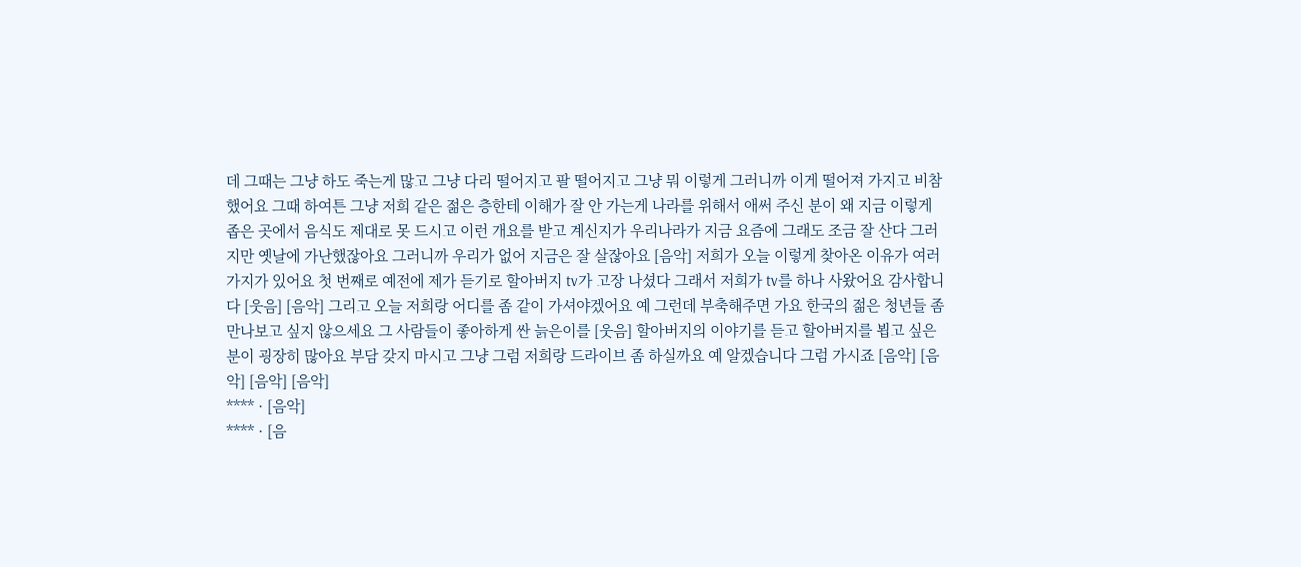데 그때는 그냥 하도 죽는게 많고 그냥 다리 떨어지고 팔 떨어지고 그냥 뭐 이렇게 그러니까 이게 떨어져 가지고 비참했어요 그때 하여튼 그냥 저희 같은 젊은 층한테 이해가 잘 안 가는게 나라를 위해서 애써 주신 분이 왜 지금 이렇게 좁은 곳에서 음식도 제대로 못 드시고 이런 개요를 받고 계신지가 우리나라가 지금 요즘에 그래도 조금 잘 산다 그러지만 옛날에 가난했잖아요 그러니까 우리가 없어 지금은 잘 살잖아요 [음악] 저희가 오늘 이렇게 찾아온 이유가 여러 가지가 있어요 첫 번째로 예전에 제가 듣기로 할아버지 tv가 고장 나셨다 그래서 저희가 tv를 하나 사왔어요 감사합니다 [웃음] [음악] 그리고 오늘 저희랑 어디를 좀 같이 가셔야겠어요 예 그런데 부축해주면 가요 한국의 젊은 청년들 좀 만나보고 싶지 않으세요 그 사람들이 좋아하게 싼 늙은이를 [웃음] 할아버지의 이야기를 듣고 할아버지를 뵙고 싶은 분이 굉장히 많아요 부담 갖지 마시고 그냥 그럼 저희랑 드라이브 좀 하실까요 예 알겠습니다 그럼 가시죠 [음악] [음악] [음악] [음악]
**** · [음악]
**** · [음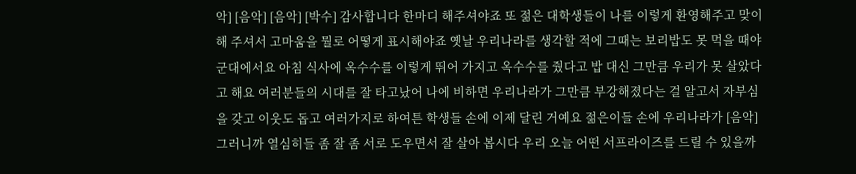악] [음악] [음악] [박수] 감사합니다 한마디 해주셔야죠 또 젊은 대학생들이 나를 이렇게 환영해주고 맞이해 주셔서 고마움을 뭘로 어떻게 표시해야죠 옛날 우리나라를 생각할 적에 그때는 보리밥도 못 먹을 때야 군대에서요 아침 식사에 옥수수를 이렇게 뛰어 가지고 옥수수를 줬다고 밥 대신 그만큼 우리가 못 살았다고 해요 여러분들의 시대를 잘 타고났어 나에 비하면 우리나라가 그만큼 부강해졌다는 걸 알고서 자부심을 갖고 이웃도 돕고 여러가지로 하여튼 학생들 손에 이제 달린 거예요 젊은이들 손에 우리나라가 [음악] 그러니까 열심히들 좀 잘 좀 서로 도우면서 잘 살아 봅시다 우리 오늘 어떤 서프라이즈를 드릴 수 있을까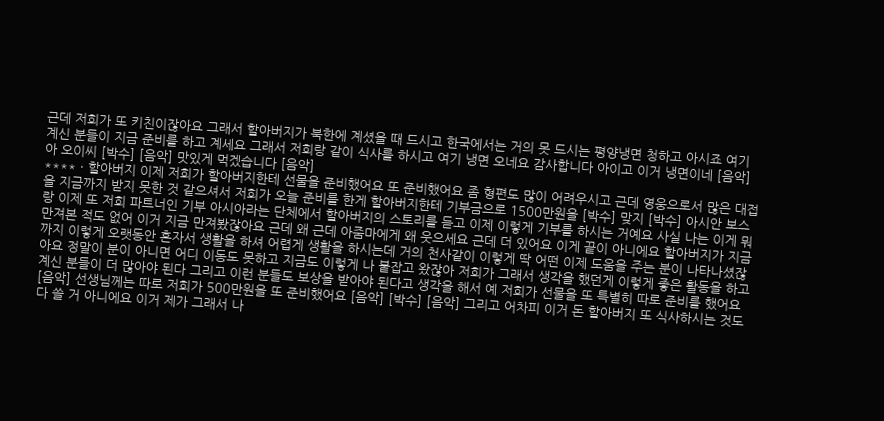근데 저희가 또 키친이잖아요 그래서 할아버지가 북한에 계셨을 때 드시고 한국에서는 거의 못 드시는 평양냉면 청하고 아시죠 여기 계신 분들이 지금 준비를 하고 계세요 그래서 저희랑 같이 식사를 하시고 여기 냉면 오네요 감사합니다 아이고 이거 냉면이네 [음악] 아 오이씨 [박수] [음악] 맛있게 먹겠습니다 [음악]
**** · 할아버지 이제 저희가 할아버지한테 선물을 준비했어요 또 준비했어요 좀 형편도 많이 어려우시고 근데 영웅으로서 많은 대접을 지금까지 받지 못한 것 같으셔서 저희가 오늘 준비를 한게 할아버지한테 기부금으로 1500만원을 [박수] 맞지 [박수] 아시안 보스랑 이제 또 저희 파트너인 기부 아시아라는 단체에서 할아버지의 스토리를 듣고 이제 이렇게 기부를 하시는 거예요 사실 나는 이게 뭐 만져본 적도 없어 이거 지금 만져봤잖아요 근데 왜 근데 아줌마에게 왜 웃으세요 근데 더 있어요 이게 끝이 아니에요 할아버지가 지금까지 이렇게 오랫동안 혼자서 생활을 하셔 어렵게 생활을 하시는데 거의 천사같이 이렇게 딱 어떤 이제 도움을 주는 분이 나타나셨잖아요 정말이 분이 아니면 어디 이동도 못하고 지금도 이렇게 나 붙잡고 왔잖아 저희가 그래서 생각을 했던게 이렇게 좋은 활동을 하고 계신 분들이 더 많아야 된다 그리고 이런 분들도 보상을 받아야 된다고 생각을 해서 예 저희가 선물을 또 특별히 따로 준비를 했어요 [음악] 선생님께는 따로 저희가 500만원을 또 준비했어요 [음악] [박수] [음악] 그리고 어차피 이거 돈 할아버지 또 식사하시는 것도 다 쓸 거 아니에요 이거 제가 그래서 나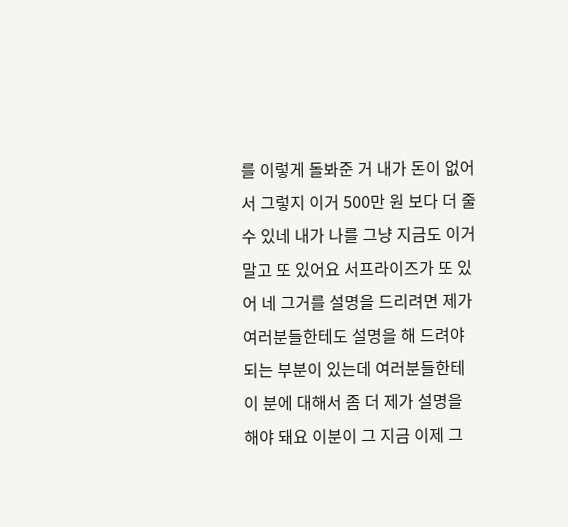를 이렇게 돌봐준 거 내가 돈이 없어서 그렇지 이거 500만 원 보다 더 줄 수 있네 내가 나를 그냥 지금도 이거 말고 또 있어요 서프라이즈가 또 있어 네 그거를 설명을 드리려면 제가 여러분들한테도 설명을 해 드려야 되는 부분이 있는데 여러분들한테이 분에 대해서 좀 더 제가 설명을 해야 돼요 이분이 그 지금 이제 그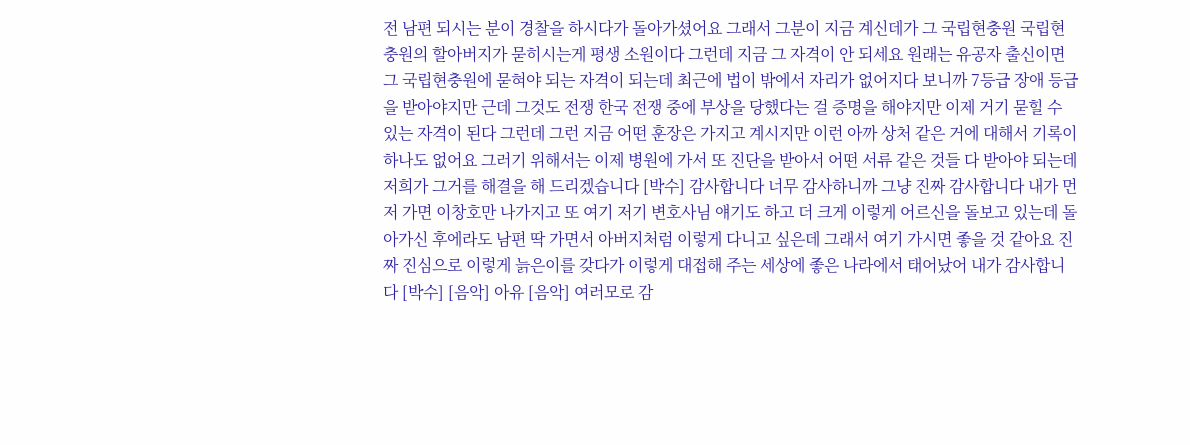전 남편 되시는 분이 경찰을 하시다가 돌아가셨어요 그래서 그분이 지금 계신데가 그 국립현충원 국립현충원의 할아버지가 묻히시는게 평생 소원이다 그런데 지금 그 자격이 안 되세요 원래는 유공자 출신이면 그 국립현충원에 묻혀야 되는 자격이 되는데 최근에 법이 밖에서 자리가 없어지다 보니까 7등급 장애 등급을 받아야지만 근데 그것도 전쟁 한국 전쟁 중에 부상을 당했다는 걸 증명을 해야지만 이제 거기 묻힐 수 있는 자격이 된다 그런데 그런 지금 어떤 훈장은 가지고 계시지만 이런 아까 상처 같은 거에 대해서 기록이 하나도 없어요 그러기 위해서는 이제 병원에 가서 또 진단을 받아서 어떤 서류 같은 것들 다 받아야 되는데 저희가 그거를 해결을 해 드리겠습니다 [박수] 감사합니다 너무 감사하니까 그냥 진짜 감사합니다 내가 먼저 가면 이창호만 나가지고 또 여기 저기 변호사님 얘기도 하고 더 크게 이렇게 어르신을 돌보고 있는데 돌아가신 후에라도 남편 딱 가면서 아버지처럼 이렇게 다니고 싶은데 그래서 여기 가시면 좋을 것 같아요 진짜 진심으로 이렇게 늙은이를 갖다가 이렇게 대접해 주는 세상에 좋은 나라에서 태어났어 내가 감사합니다 [박수] [음악] 아유 [음악] 여러모로 감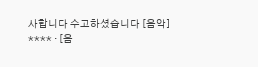사합니다 수고하셨습니다 [음악]
**** · [음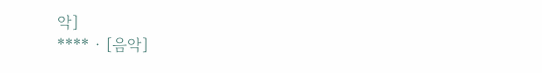악]
**** · [음악]